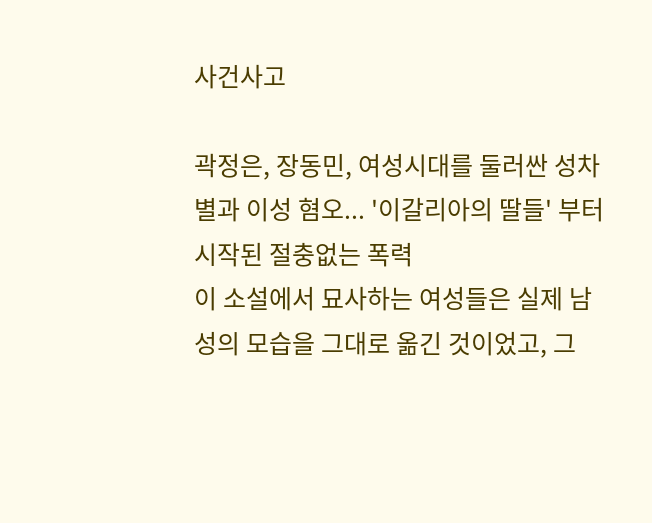사건사고

곽정은, 장동민, 여성시대를 둘러싼 성차별과 이성 혐오... '이갈리아의 딸들' 부터 시작된 절충없는 폭력
이 소설에서 묘사하는 여성들은 실제 남성의 모습을 그대로 옮긴 것이었고, 그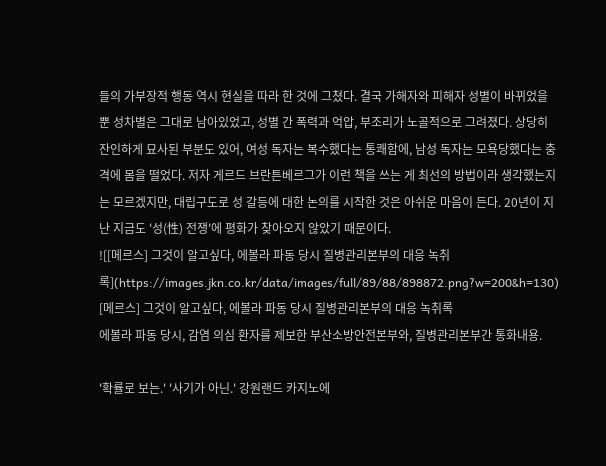들의 가부장적 행동 역시 현실을 따라 한 것에 그쳤다. 결국 가해자와 피해자 성별이 바뀌었을 뿐 성차별은 그대로 남아있었고, 성별 간 폭력과 억압, 부조리가 노골적으로 그려졌다. 상당히 잔인하게 묘사된 부분도 있어, 여성 독자는 복수했다는 통쾌함에, 남성 독자는 모욕당했다는 충격에 몸을 떨었다. 저자 게르드 브란튼베르그가 이런 책을 쓰는 게 최선의 방법이라 생각했는지는 모르겠지만, 대립구도로 성 갈등에 대한 논의를 시작한 것은 아쉬운 마음이 든다. 20년이 지난 지금도 '성(性) 전쟁'에 평화가 찾아오지 않았기 때문이다.
![[메르스] 그것이 알고싶다, 에볼라 파동 당시 질병관리본부의 대응 녹취록](https://images.jkn.co.kr/data/images/full/89/88/898872.png?w=200&h=130)
[메르스] 그것이 알고싶다, 에볼라 파동 당시 질병관리본부의 대응 녹취록
에볼라 파동 당시, 감염 의심 환자를 제보한 부산소방안전본부와, 질병관리본부간 통화내용.

'확률로 보는.' '사기가 아닌.' 강원랜드 카지노에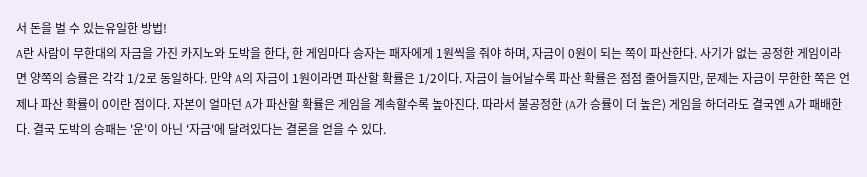서 돈을 벌 수 있는유일한 방법!
A란 사람이 무한대의 자금을 가진 카지노와 도박을 한다, 한 게임마다 승자는 패자에게 1원씩을 줘야 하며, 자금이 0원이 되는 쪽이 파산한다. 사기가 없는 공정한 게임이라면 양쪽의 승률은 각각 1/2로 동일하다. 만약 A의 자금이 1원이라면 파산할 확률은 1/2이다. 자금이 늘어날수록 파산 확률은 점점 줄어들지만, 문제는 자금이 무한한 쪽은 언제나 파산 확률이 0이란 점이다. 자본이 얼마던 A가 파산할 확률은 게임을 계속할수록 높아진다. 따라서 불공정한 (A가 승률이 더 높은) 게임을 하더라도 결국엔 A가 패배한다. 결국 도박의 승패는 '운'이 아닌 '자금'에 달려있다는 결론을 얻을 수 있다.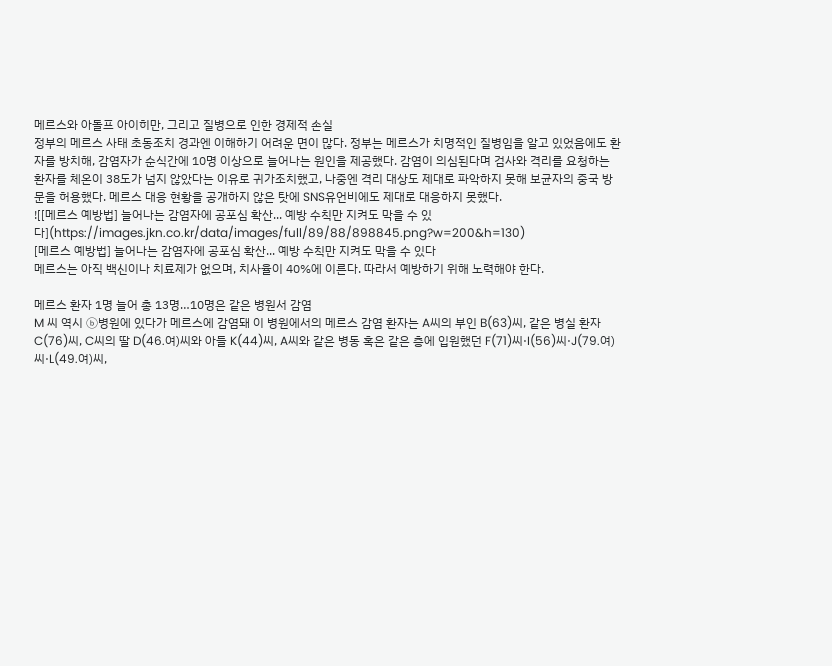메르스와 아돌프 아이히만, 그리고 질병으로 인한 경제적 손실
정부의 메르스 사태 초동조치 경과엔 이해하기 어려운 면이 많다. 정부는 메르스가 치명적인 질병임을 알고 있었음에도 환자를 방치해, 감염자가 순식간에 10명 이상으로 늘어나는 원인을 제공했다. 감염이 의심된다며 검사와 격리를 요청하는 환자를 체온이 38도가 넘지 않았다는 이유로 귀가조치했고, 나중엔 격리 대상도 제대로 파악하지 못해 보균자의 중국 방문을 허용했다. 메르스 대응 현황을 공개하지 않은 탓에 SNS유언비에도 제대로 대응하지 못했다.
![[메르스 예방법] 늘어나는 감염자에 공포심 확산... 예방 수칙만 지켜도 막을 수 있다](https://images.jkn.co.kr/data/images/full/89/88/898845.png?w=200&h=130)
[메르스 예방법] 늘어나는 감염자에 공포심 확산... 예방 수칙만 지켜도 막을 수 있다
메르스는 아직 백신이나 치료제가 없으며, 치사율이 40%에 이른다. 따라서 예방하기 위해 노력해야 한다.

메르스 환자 1명 늘어 총 13명…10명은 같은 병원서 감염
M 씨 역시 ⓑ병원에 있다가 메르스에 감염돼 이 병원에서의 메르스 감염 환자는 A씨의 부인 B(63)씨, 같은 병실 환자 C(76)씨, C씨의 딸 D(46.여)씨와 아들 K(44)씨, A씨와 같은 병동 혹은 같은 층에 입원했던 F(71)씨·I(56)씨·J(79.여)씨·L(49.여)씨,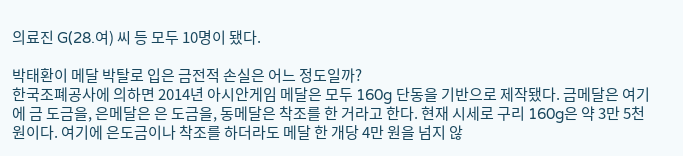의료진 G(28.여) 씨 등 모두 10명이 됐다.

박태환이 메달 박탈로 입은 금전적 손실은 어느 정도일까?
한국조폐공사에 의하면 2014년 아시안게임 메달은 모두 160g 단동을 기반으로 제작됐다. 금메달은 여기에 금 도금을, 은메달은 은 도금을, 동메달은 착조를 한 거라고 한다. 현재 시세로 구리 160g은 약 3만 5천 원이다. 여기에 은도금이나 착조를 하더라도 메달 한 개당 4만 원을 넘지 않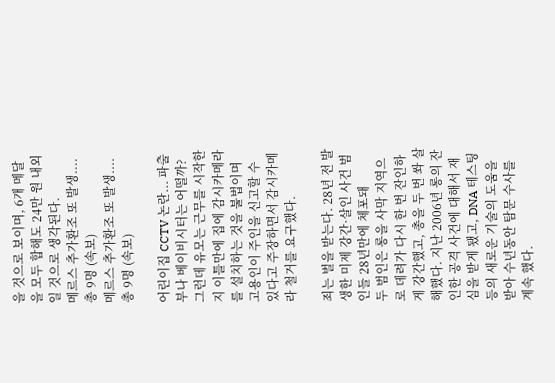을 것으로 보이며, 6개 메달을 모두 합해도 24만 원 내외일 것으로 생각된다.
메르스 추가환조 또 발생.... 총 9명 (속보)
메르스 추가환조 또 발생.... 총 9명 (속보)

어린이집 CCTV 논란... 파출부나 베이비시터는 어떨까?
그런데 유모는 근무를 시작한 지 이틀만에 집에 감시카메라를 설치하는 것을 불법이며 고용인이 주인을 신고할 수 있다고 주장하면서 감시카메라 철거를 요구했다.

죄는 벌을 받는다. 28년 전 발생한 미제 강간·살인 사건 범인들 28년만에 체포돼
두 범인은 롱을 사막 지역으로 데려가 다시 한 번 잔인하게 강간했고, 총을 두 번 쏴 살해했다. 지난 2006년 롱의 잔인한 공격 사건에 대해서 재심을 받게 됐고, DNA 테스팅 등의 새로운 기술의 도움을 받아 수년동안 탐문 수사를 계속 했다.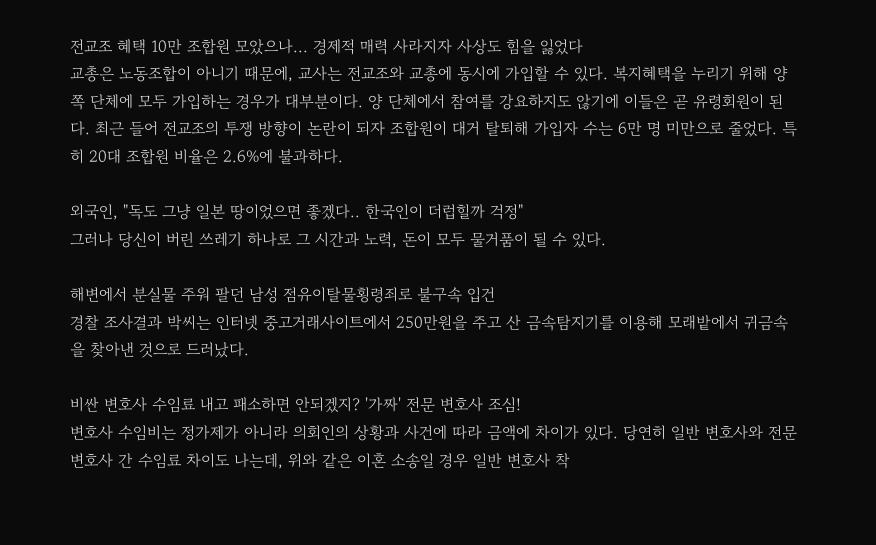전교조 혜택 10만 조합원 모았으나... 경제적 매력 사라지자 사상도 힘을 잃었다
교총은 노동조합이 아니기 때문에, 교사는 전교조와 교총에 동시에 가입할 수 있다. 복지혜택을 누리기 위해 양쪽 단체에 모두 가입하는 경우가 대부분이다. 양 단체에서 참여를 강요하지도 않기에 이들은 곧 유령회원이 된다. 최근 들어 전교조의 투쟁 방향이 논란이 되자 조합원이 대거 탈퇴해 가입자 수는 6만 명 미만으로 줄었다. 특히 20대 조합원 비율은 2.6%에 불과하다.

외국인, "독도 그냥 일본 땅이었으면 좋겠다.. 한국인이 더럽힐까 걱정"
그러나 당신이 버린 쓰레기 하나로 그 시간과 노력, 돈이 모두 물거품이 될 수 있다.

해변에서 분실물 주워 팔던 남성 점유이탈물횡령죄로 불구속 입건
경찰 조사결과 박씨는 인터넷 중고거래사이트에서 250만원을 주고 산 금속탐지기를 이용해 모래밭에서 귀금속을 찾아낸 것으로 드러났다.

비싼 변호사 수임료 내고 패소하면 안되겠지? '가짜' 전문 변호사 조심!
변호사 수임비는 정가제가 아니라 의회인의 상황과 사건에 따라 금액에 차이가 있다. 당연히 일반 변호사와 전문 변호사 간 수임료 차이도 나는데, 위와 같은 이혼 소송일 경우 일반 변호사 착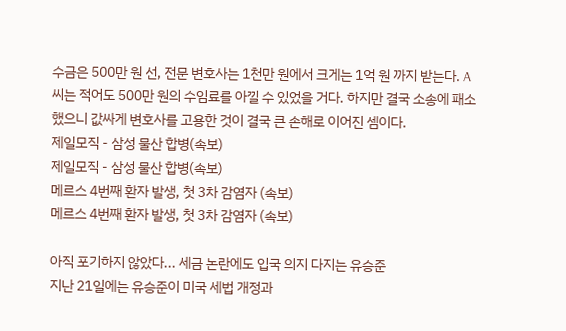수금은 500만 원 선, 전문 변호사는 1천만 원에서 크게는 1억 원 까지 받는다. A 씨는 적어도 500만 원의 수임료를 아낄 수 있었을 거다. 하지만 결국 소송에 패소했으니 값싸게 변호사를 고용한 것이 결국 큰 손해로 이어진 셈이다.
제일모직 - 삼성 물산 합병(속보)
제일모직 - 삼성 물산 합병(속보)
메르스 4번째 환자 발생, 첫 3차 감염자 (속보)
메르스 4번째 환자 발생, 첫 3차 감염자 (속보)

아직 포기하지 않았다... 세금 논란에도 입국 의지 다지는 유승준
지난 21일에는 유승준이 미국 세법 개정과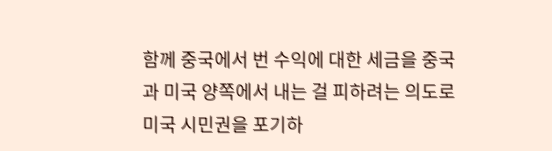함께 중국에서 번 수익에 대한 세금을 중국과 미국 양쪽에서 내는 걸 피하려는 의도로 미국 시민권을 포기하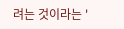려는 것이라는 '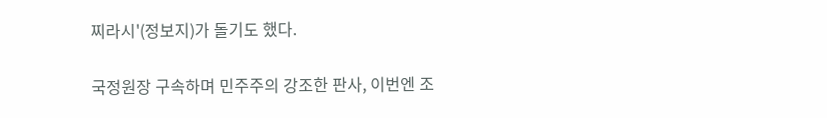찌라시'(정보지)가 돌기도 했다.

국정원장 구속하며 민주주의 강조한 판사, 이번엔 조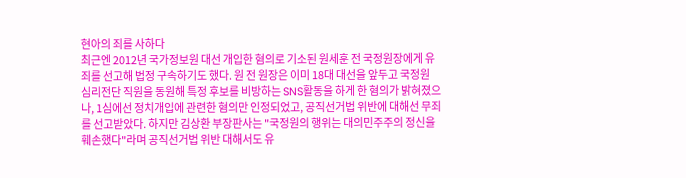현아의 죄를 사하다
최근엔 2012년 국가정보원 대선 개입한 혐의로 기소된 원세훈 전 국정원장에게 유죄를 선고해 법정 구속하기도 했다. 원 전 원장은 이미 18대 대선을 앞두고 국정원 심리전단 직원을 동원해 특정 후보를 비방하는 SNS활동을 하게 한 혐의가 밝혀졌으나, 1심에선 정치개입에 관련한 혐의만 인정되었고, 공직선거법 위반에 대해선 무죄를 선고받았다. 하지만 김상환 부장판사는 "국정원의 행위는 대의민주주의 정신을 훼손했다"라며 공직선거법 위반 대해서도 유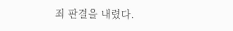죄 판결을 내렸다.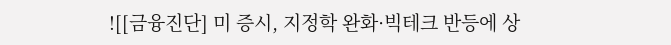![[금융진단] 미 증시, 지정학 완화·빅테크 반등에 상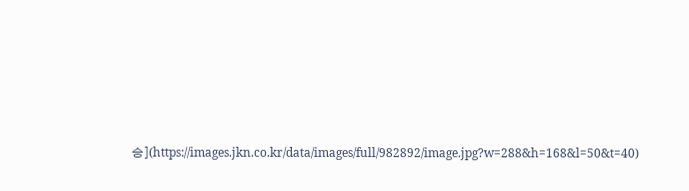승](https://images.jkn.co.kr/data/images/full/982892/image.jpg?w=288&h=168&l=50&t=40)